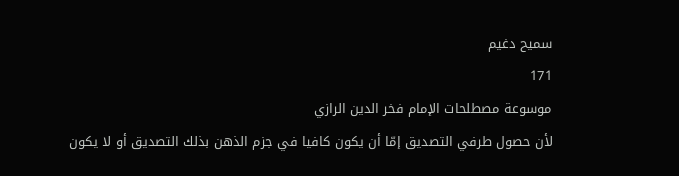سميح دغيم
171
موسوعة مصطلحات الإمام فخر الدين الرازي
لأن حصول طرفي التصديق إمّا أن يكون كافيا في جزم الذهن بذلك التصديق أو لا يكون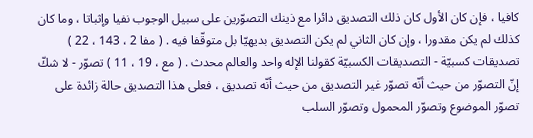كافيا ، فإن كان الأول كان ذلك التصديق دائرا مع ذينك التصوّرين على سبيل الوجوب نفيا وإثباتا ، وما كان كذلك لم يكن مقدورا ، وإن كان الثاني لم يكن التصديق بديهيّا بل متوقّفا فيه . ( مفا 2 ، 143 ، 22 ) تصديقات كسبيّة - التصديقات الكسبيّة كقولنا الإله واحد والعالم محدث . ( مع ، 19 ، 11 ) تصوّر - لا شكّ إنّ التصوّر من حيث أنّه تصوّر غير التصديق من حيث أنّه تصديق ، فعلى هذا التصديق حالة زائدة على تصوّر الموضوع وتصوّر المحمول وتصوّر السلب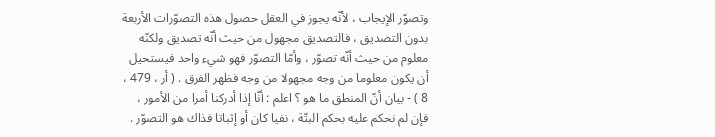وتصوّر الإيجاب ، لأنّه يجوز في العقل حصول هذه التصوّرات الأربعة بدون التصديق ، فالتصديق مجهول من حيث أنّه تصديق ولكنّه معلوم من حيث أنّه تصوّر ، وأمّا التصوّر فهو شيء واحد فيستحيل أن يكون معلوما من وجه مجهولا من وجه فظهر الفرق . ( أر ، 479 ، 8 ) - بيان أنّ المنطق ما هو ؟ اعلم : أنّا إذا أدركنا أمرا من الأمور ، فإن لم نحكم عليه بحكم البتّة ، نفيا كان أو إثباتا فذاك هو التصوّر .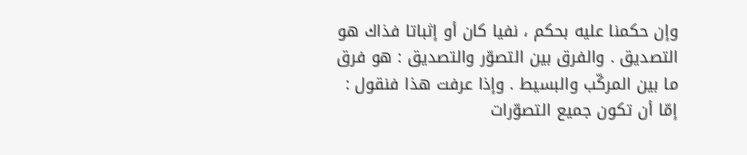وإن حكمنا عليه بحكم ، نفيا كان أو إثباتا فذاك هو التصديق . والفرق بين التصوّر والتصديق : هو فرق ما بين المركّب والبسيط . وإذا عرفت هذا فنقول : إمّا أن تكون جميع التصوّرات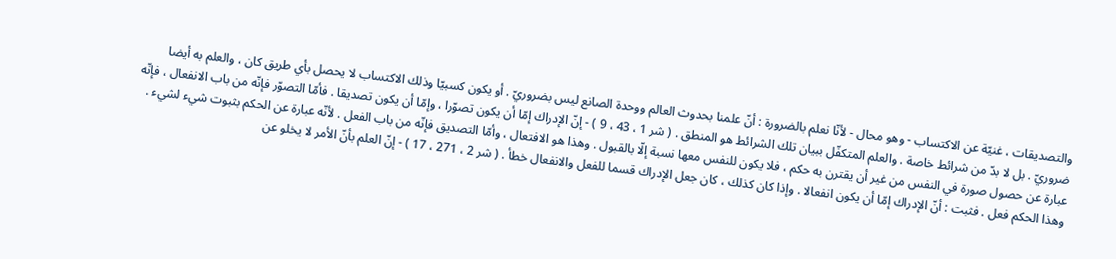والتصديقات ، غنيّة عن الاكتساب - وهو محال - لأنّا نعلم بالضرورة : أنّ علمنا بحدوث العالم ووحدة الصانع ليس بضروريّ . أو يكون كسبيّا وذلك الاكتساب لا يحصل بأي طريق كان ، والعلم به أيضا ضروريّ . بل لا بدّ من شرائط خاصة . والعلم المتكفّل ببيان تلك الشرائط هو المنطق . ( شر 1 ، 43 ، 9 ) - إنّ الإدراك إمّا أن يكون تصوّرا ، وإمّا أن يكون تصديقا . فأمّا التصوّر فإنّه من باب الانفعال ، فإنّه عبارة عن حصول صورة في النفس من غير أن يقترن به حكم ، فلا يكون للنفس معها نسبة إلّا بالقبول . وهذا هو الافتعال ، وأمّا التصديق فإنّه من باب الفعل . لأنّه عبارة عن الحكم بثبوت شيء لشيء . وهذا الحكم فعل . فثبت : أنّ الإدراك إمّا أن يكون انفعالا . وإذا كان كذلك ، كان جعل الإدراك قسما للفعل والانفعال خطأ . ( شر 2 ، 271 ، 17 ) - إنّ العلم بأنّ الأمر لا يخلو عن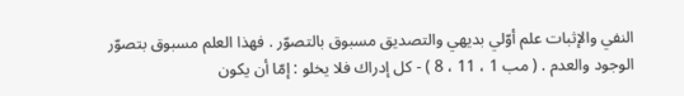النفي والإثبات علم أوّلي بديهي والتصديق مسبوق بالتصوّر . فهذا العلم مسبوق بتصوّر الوجود والعدم . ( مب 1 ، 11 ، 8 ) - كل إدراك فلا يخلو : إمّا أن يكون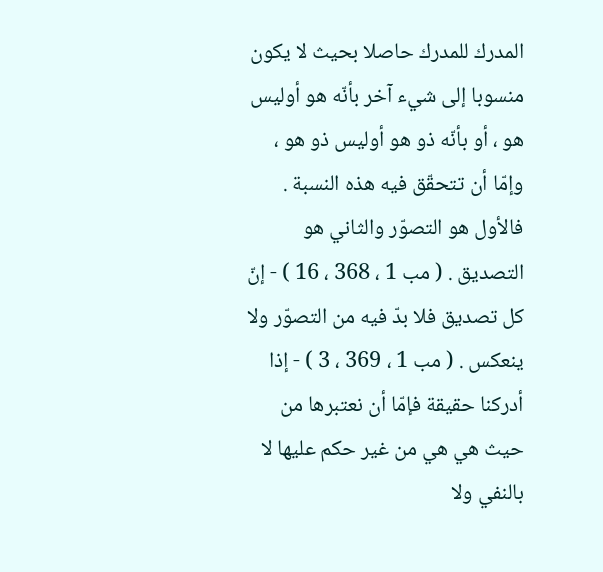المدرك للمدرك حاصلا بحيث لا يكون منسوبا إلى شيء آخر بأنّه هو أوليس هو ، أو بأنّه ذو هو أوليس ذو هو ، وإمّا أن تتحقّق فيه هذه النسبة . فالأول هو التصوّر والثاني هو التصديق . ( مب 1 ، 368 ، 16 ) - إنّ كل تصديق فلا بدّ فيه من التصوّر ولا ينعكس . ( مب 1 ، 369 ، 3 ) - إذا أدركنا حقيقة فإمّا أن نعتبرها من حيث هي هي من غير حكم عليها لا بالنفي ولا